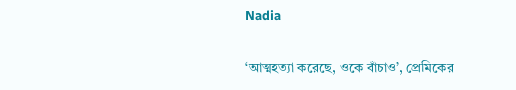Nadia

‘আত্মহত্যা করেছে, ওকে বাঁচাও’, প্রেমিকের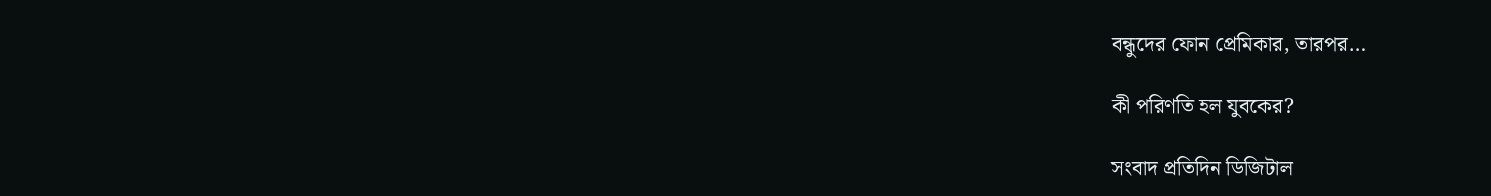বন্ধুদের ফোন প্রেমিকার, তারপর…

কী পরিণতি হল যুবকের?

সংবাদ প্রতিদিন ডিজিটাল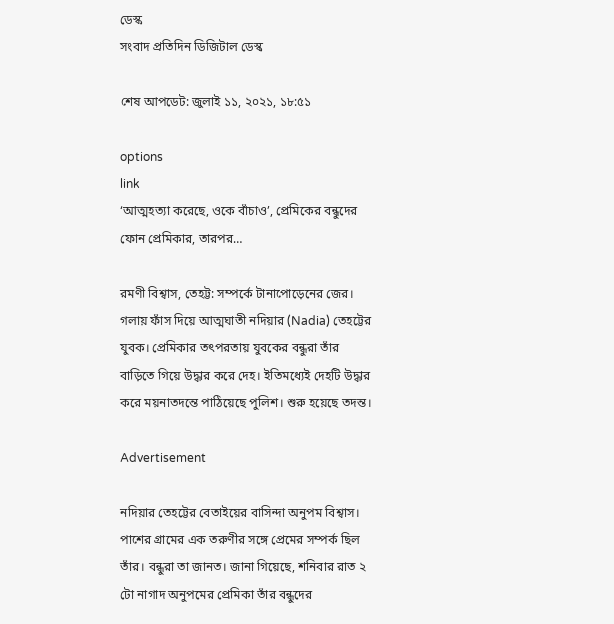ডেস্ক
সংবাদ প্রতিদিন ডিজিটাল ডেস্ক

শেষ আপডেট: জুলাই ১১, ২০২১, ১৮:৫১

options
link
‘আত্মহত্যা করেছে, ওকে বাঁচাও’, প্রেমিকের বন্ধুদের ফোন প্রেমিকার, তারপর…

রমণী বিশ্বাস, তেহট্ট: সম্পর্কে টানাপোড়েনের জের। গলায় ফাঁস দিয়ে আত্মঘাতী নদিয়ার (Nadia) তেহট্টের যুবক। প্রেমিকার তৎপরতায় যুবকের বন্ধুরা তাঁর বাড়িতে গিয়ে উদ্ধার করে দেহ। ইতিমধ্যেই দেহটি উদ্ধার করে ময়নাতদন্তে পাঠিয়েছে পুলিশ। শুরু হয়েছে তদন্ত।

Advertisement

নদিয়ার তেহট্টের বেতাইয়ের বাসিন্দা অনুপম বিশ্বাস। পাশের গ্রামের এক তরুণীর সঙ্গে প্রেমের সম্পর্ক ছিল তাঁর। বন্ধুরা তা জানত। জানা গিয়েছে, শনিবার রাত ২ টো নাগাদ অনুপমের প্রেমিকা তাঁর বন্ধুদের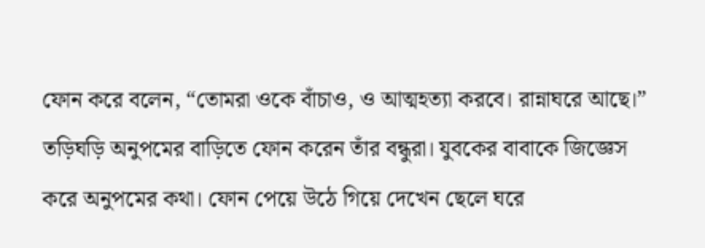ফোন করে বলেন, “তোমরা ওকে বাঁচাও, ও আত্মহত্যা করবে। রান্নাঘরে আছে।” তড়িঘড়ি অনুপমের বাড়িতে ফোন করেন তাঁর বন্ধুরা। যুবকের বাবাকে জিজ্ঞেস করে অনুপমের কথা। ফোন পেয়ে উঠে গিয়ে দেখেন ছেলে ঘরে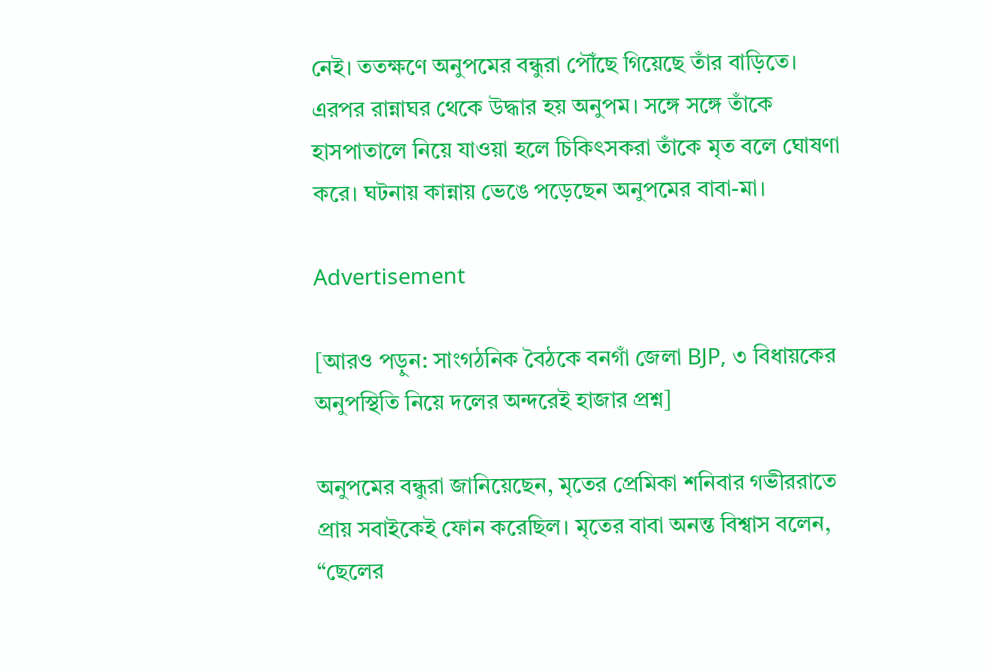নেই। ততক্ষণে অনুপমের বন্ধুরা পৌঁছে গিয়েছে তাঁর বাড়িতে। এরপর রান্নাঘর থেকে উদ্ধার হয় অনুপম। সঙ্গে সঙ্গে তাঁকে হাসপাতালে নিয়ে যাওয়া হলে চিকিৎসকরা তাঁকে মৃত বলে ঘোষণা করে। ঘটনায় কান্নায় ভেঙে পড়েছেন অনুপমের বাবা-মা।

Advertisement

[আরও পড়ুন: সাংগঠনিক বৈঠকে বনগাঁ জেলা BJP, ৩ বিধায়কের অনুপস্থিতি নিয়ে দলের অন্দরেই হাজার প্রশ্ন]

অনুপমের বন্ধুরা জানিয়েছেন, মৃতের প্রেমিকা শনিবার গভীররাতে প্রায় সবাইকেই ফোন করেছিল। মৃতের বাবা অনন্ত বিশ্বাস বলেন, “ছেলের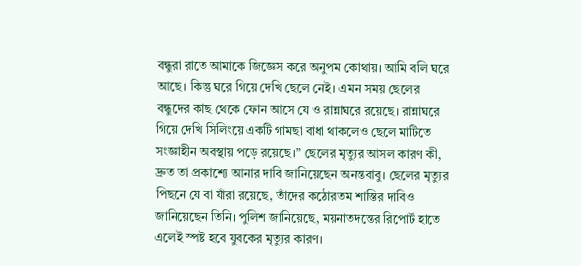বন্ধুরা রাতে আমাকে জিজ্ঞেস করে অনুপম কোথায়। আমি বলি ঘরে আছে। কিন্তু ঘরে গিয়ে দেখি ছেলে নেই। এমন সময় ছেলের বন্ধুদের কাছ থেকে ফোন আসে যে ও রান্নাঘরে রয়েছে। রান্নাঘরে গিয়ে দেখি সিলিংয়ে একটি গামছা বাধা থাকলেও ছেলে মাটিতে সংজ্ঞাহীন অবস্থায় পড়ে রয়েছে।” ছেলের মৃত্যুর আসল কারণ কী, দ্রুত তা প্রকাশ্যে আনার দাবি জানিয়েছেন অনন্তবাবু। ছেলের মৃত্যুর পিছনে যে বা যাঁরা রয়েছে, তাঁদের কঠোরতম শাস্তির দাবিও জানিয়েছেন তিনি। পুলিশ জানিয়েছে, ময়নাতদন্তের রিপোর্ট হাতে এলেই স্পষ্ট হবে যুবকের মৃত্যুর কারণ।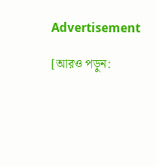Advertisement

[আরও পড়ুন: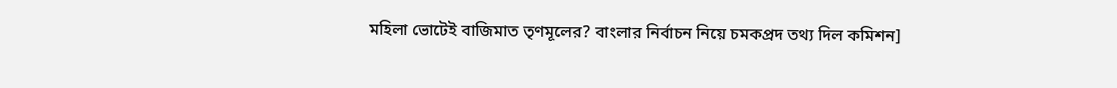মহিলা ভোটেই বাজিমাত তৃণমূলের? বাংলার নির্বাচন নিয়ে চমকপ্রদ তথ্য দিল কমিশন]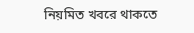নিয়মিত খবরে থাকতে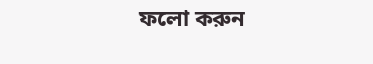ফলো করুন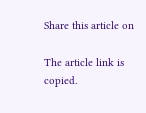Share this article on

The article link is copied.